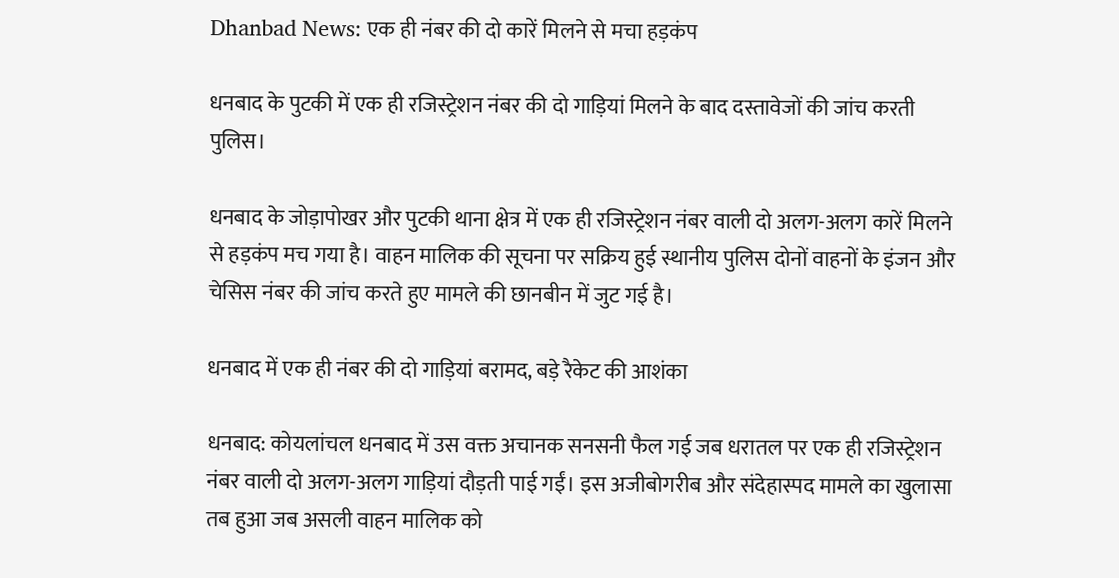Dhanbad News: एक ही नंबर की दो कारें मिलने से मचा हड़कंप

धनबाद के पुटकी में एक ही रजिस्ट्रेशन नंबर की दो गाड़ियां मिलने के बाद दस्तावेजों की जांच करती पुलिस।

धनबाद के जोड़ापोखर और पुटकी थाना क्षेत्र में एक ही रजिस्ट्रेशन नंबर वाली दो अलग-अलग कारें मिलने से हड़कंप मच गया है। वाहन मालिक की सूचना पर सक्रिय हुई स्थानीय पुलिस दोनों वाहनों के इंजन और चेसिस नंबर की जांच करते हुए मामले की छानबीन में जुट गई है।

धनबाद में एक ही नंबर की दो गाड़ियां बरामद, बड़े रैकेट की आशंका

धनबाद: कोयलांचल धनबाद में उस वक्त अचानक सनसनी फैल गई जब धरातल पर एक ही रजिस्ट्रेशन नंबर वाली दो अलग-अलग गाड़ियां दौड़ती पाई गईं। इस अजीबोगरीब और संदेहास्पद मामले का खुलासा तब हुआ जब असली वाहन मालिक को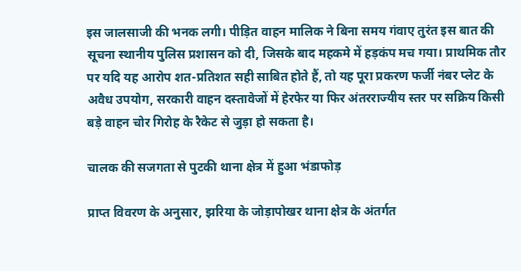इस जालसाजी की भनक लगी। पीड़ित वाहन मालिक ने बिना समय गंवाए तुरंत इस बात की सूचना स्थानीय पुलिस प्रशासन को दी, जिसके बाद महकमे में हड़कंप मच गया। प्राथमिक तौर पर यदि यह आरोप शत-प्रतिशत सही साबित होते हैं, तो यह पूरा प्रकरण फर्जी नंबर प्लेट के अवैध उपयोग, सरकारी वाहन दस्तावेजों में हेरफेर या फिर अंतरराज्यीय स्तर पर सक्रिय किसी बड़े वाहन चोर गिरोह के रैकेट से जुड़ा हो सकता है।

चालक की सजगता से पुटकी थाना क्षेत्र में हुआ भंडाफोड़

प्राप्त विवरण के अनुसार, झरिया के जोड़ापोखर थाना क्षेत्र के अंतर्गत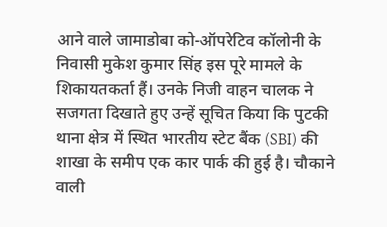आने वाले जामाडोबा को-ऑपरेटिव कॉलोनी के निवासी मुकेश कुमार सिंह इस पूरे मामले के शिकायतकर्ता हैं। उनके निजी वाहन चालक ने सजगता दिखाते हुए उन्हें सूचित किया कि पुटकी थाना क्षेत्र में स्थित भारतीय स्टेट बैंक (SBI) की शाखा के समीप एक कार पार्क की हुई है। चौकाने वाली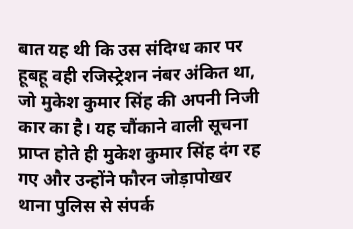बात यह थी कि उस संदिग्ध कार पर हूबहू वही रजिस्ट्रेशन नंबर अंकित था, जो मुकेश कुमार सिंह की अपनी निजी कार का है। यह चौंकाने वाली सूचना प्राप्त होते ही मुकेश कुमार सिंह दंग रह गए और उन्होंने फौरन जोड़ापोखर थाना पुलिस से संपर्क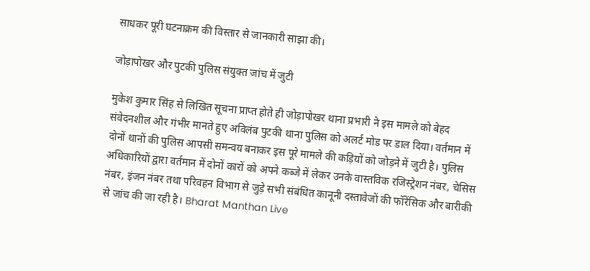साधकर पूरी घटनाक्रम की विस्तार से जानकारी साझा की।

जोड़ापोखर और पुटकी पुलिस संयुक्त जांच में जुटी

मुकेश कुमार सिंह से लिखित सूचना प्राप्त होते ही जोड़ापोखर थाना प्रभारी ने इस मामले को बेहद संवेदनशील और गंभीर मानते हुए अविलंब पुटकी थाना पुलिस को अलर्ट मोड पर डाल दिया। वर्तमान में दोनों थानों की पुलिस आपसी समन्वय बनाकर इस पूरे मामले की कड़ियों को जोड़ने में जुटी है। पुलिस अधिकारियों द्वारा वर्तमान में दोनों कारों को अपने कब्जे में लेकर उनके वास्तविक रजिस्ट्रेशन नंबर, चेसिस नंबर, इंजन नंबर तथा परिवहन विभाग से जुड़े सभी संबंधित कानूनी दस्तावेजों की फॉरेंसिक और बारीकी से जांच की जा रही है। Bharat Manthan Live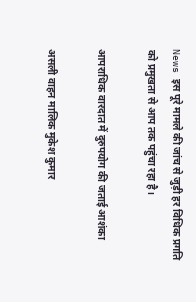News इस पूरे मामले की जांच से जुड़ी हर विधिक प्रगति को प्रमुखता से आप तक पहुंचा रहा है।

आपराधिक वारदात में दुरुपयोग की जताई आशंका

असली वाहन मालिक मुकेश कुमार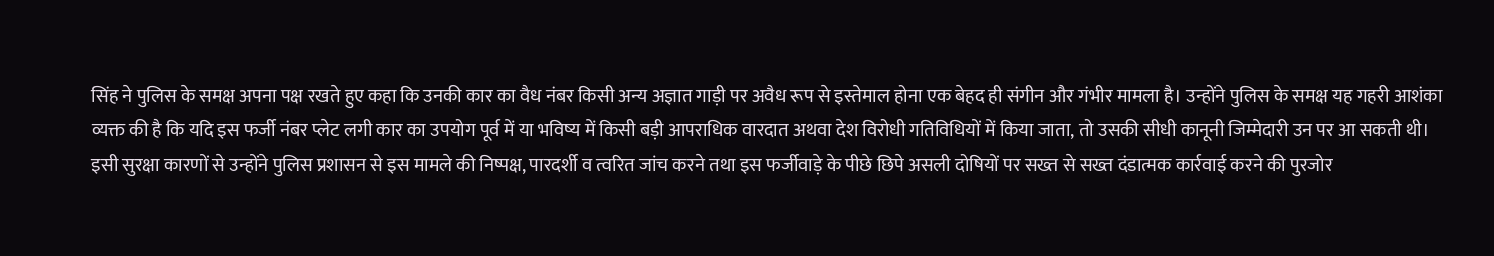सिंह ने पुलिस के समक्ष अपना पक्ष रखते हुए कहा कि उनकी कार का वैध नंबर किसी अन्य अज्ञात गाड़ी पर अवैध रूप से इस्तेमाल होना एक बेहद ही संगीन और गंभीर मामला है। उन्होंने पुलिस के समक्ष यह गहरी आशंका व्यक्त की है कि यदि इस फर्जी नंबर प्लेट लगी कार का उपयोग पूर्व में या भविष्य में किसी बड़ी आपराधिक वारदात अथवा देश विरोधी गतिविधियों में किया जाता, तो उसकी सीधी कानूनी जिम्मेदारी उन पर आ सकती थी। इसी सुरक्षा कारणों से उन्होंने पुलिस प्रशासन से इस मामले की निष्पक्ष, पारदर्शी व त्वरित जांच करने तथा इस फर्जीवाड़े के पीछे छिपे असली दोषियों पर सख्त से सख्त दंडात्मक कार्रवाई करने की पुरजोर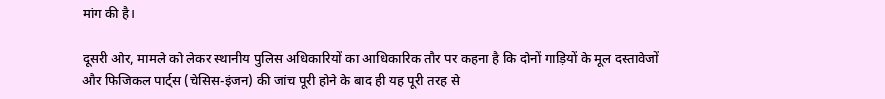मांग की है।

दूसरी ओर, मामले को लेकर स्थानीय पुलिस अधिकारियों का आधिकारिक तौर पर कहना है कि दोनों गाड़ियों के मूल दस्तावेजों और फिजिकल पार्ट्स (चेसिस-इंजन) की जांच पूरी होने के बाद ही यह पूरी तरह से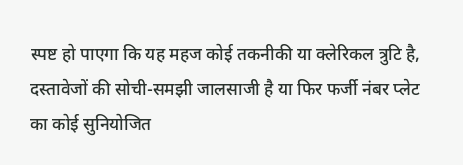स्पष्ट हो पाएगा कि यह महज कोई तकनीकी या क्लेरिकल त्रुटि है, दस्तावेजों की सोची-समझी जालसाजी है या फिर फर्जी नंबर प्लेट का कोई सुनियोजित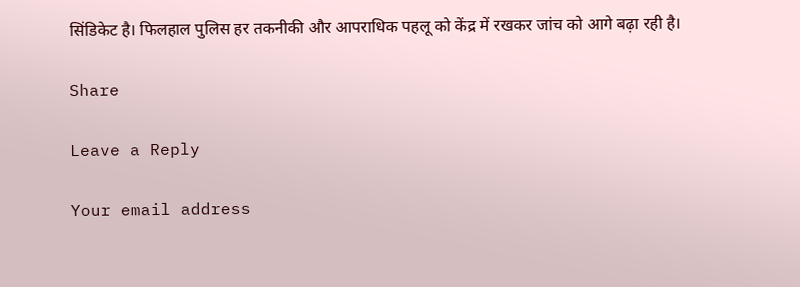सिंडिकेट है। फिलहाल पुलिस हर तकनीकी और आपराधिक पहलू को केंद्र में रखकर जांच को आगे बढ़ा रही है।

Share

Leave a Reply

Your email address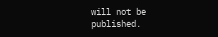will not be published.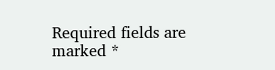Required fields are marked *